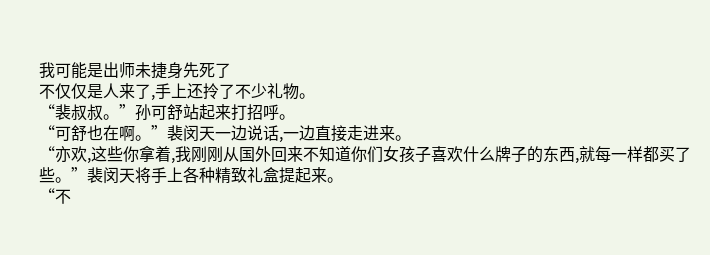我可能是出师未捷身先死了
不仅仅是人来了,手上还拎了不少礼物。
“裴叔叔。”孙可舒站起来打招呼。
“可舒也在啊。”裴闵天一边说话,一边直接走进来。
“亦欢,这些你拿着,我刚刚从国外回来不知道你们女孩子喜欢什么牌子的东西,就每一样都买了些。”裴闵天将手上各种精致礼盒提起来。
“不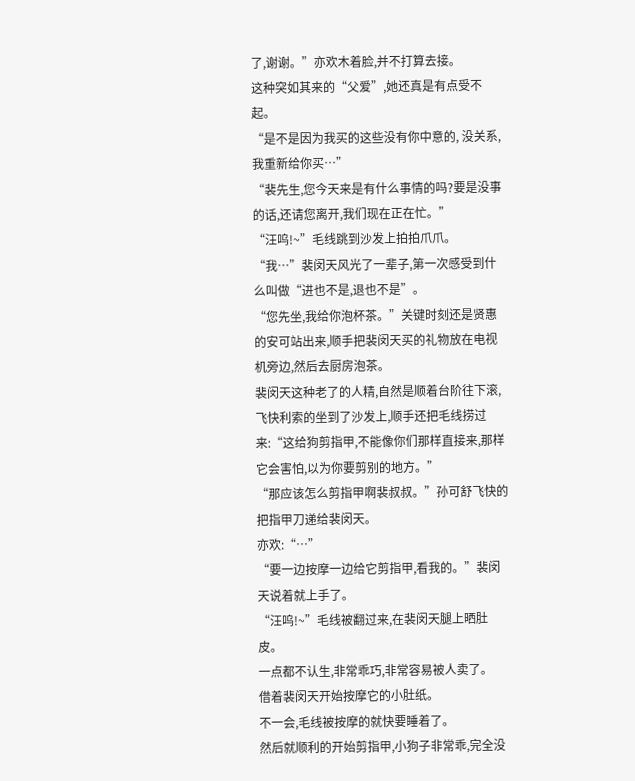了,谢谢。”亦欢木着脸,并不打算去接。
这种突如其来的“父爱”,她还真是有点受不起。
“是不是因为我买的这些没有你中意的, 没关系,我重新给你买…”
“裴先生,您今天来是有什么事情的吗?要是没事的话,还请您离开,我们现在正在忙。”
“汪呜!~”毛线跳到沙发上拍拍爪爪。
“我…”裴闵天风光了一辈子,第一次感受到什么叫做“进也不是,退也不是”。
“您先坐,我给你泡杯茶。”关键时刻还是贤惠的安可站出来,顺手把裴闵天买的礼物放在电视机旁边,然后去厨房泡茶。
裴闵天这种老了的人精,自然是顺着台阶往下滚,飞快利索的坐到了沙发上,顺手还把毛线捞过来:“这给狗剪指甲,不能像你们那样直接来,那样它会害怕,以为你要剪别的地方。”
“那应该怎么剪指甲啊裴叔叔。”孙可舒飞快的把指甲刀递给裴闵天。
亦欢:“…”
“要一边按摩一边给它剪指甲,看我的。”裴闵天说着就上手了。
“汪呜!~”毛线被翻过来,在裴闵天腿上晒肚皮。
一点都不认生,非常乖巧,非常容易被人卖了。
借着裴闵天开始按摩它的小肚纸。
不一会,毛线被按摩的就快要睡着了。
然后就顺利的开始剪指甲,小狗子非常乖,完全没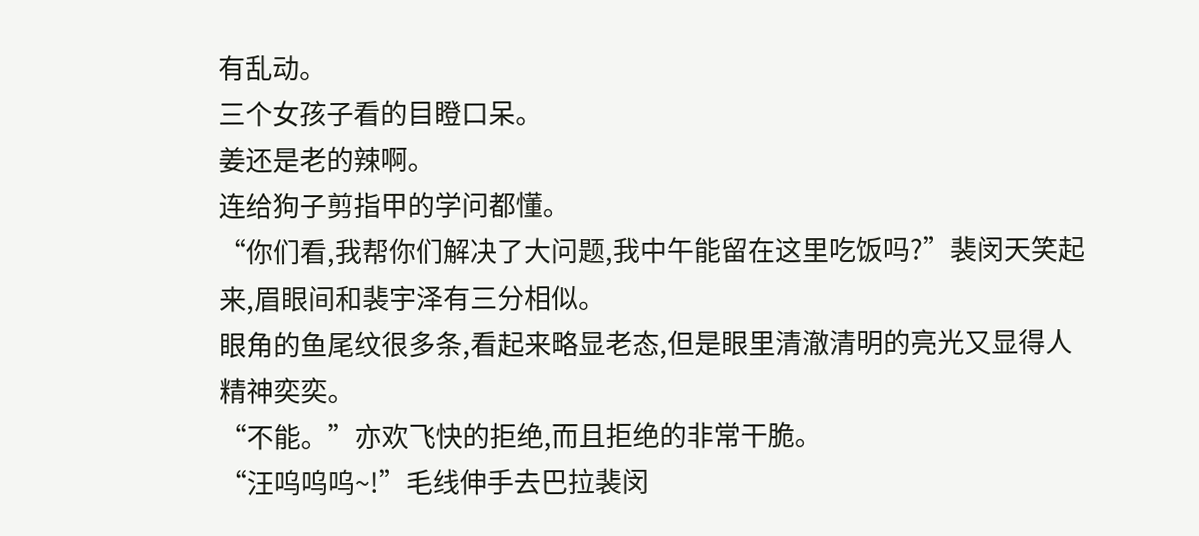有乱动。
三个女孩子看的目瞪口呆。
姜还是老的辣啊。
连给狗子剪指甲的学问都懂。
“你们看,我帮你们解决了大问题,我中午能留在这里吃饭吗?”裴闵天笑起来,眉眼间和裴宇泽有三分相似。
眼角的鱼尾纹很多条,看起来略显老态,但是眼里清澈清明的亮光又显得人精神奕奕。
“不能。”亦欢飞快的拒绝,而且拒绝的非常干脆。
“汪呜呜呜~!”毛线伸手去巴拉裴闵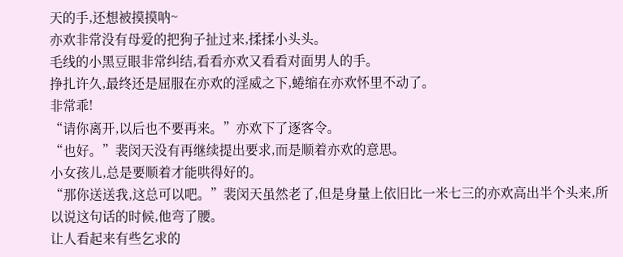天的手,还想被摸摸呐~
亦欢非常没有母爱的把狗子扯过来,揉揉小头头。
毛线的小黑豆眼非常纠结,看看亦欢又看看对面男人的手。
挣扎许久,最终还是屈服在亦欢的淫威之下,蜷缩在亦欢怀里不动了。
非常乖!
“请你离开,以后也不要再来。”亦欢下了逐客令。
“也好。”裴闵天没有再继续提出要求,而是顺着亦欢的意思。
小女孩儿,总是要顺着才能哄得好的。
“那你送送我,这总可以吧。”裴闵天虽然老了,但是身量上依旧比一米七三的亦欢高出半个头来,所以说这句话的时候,他弯了腰。
让人看起来有些乞求的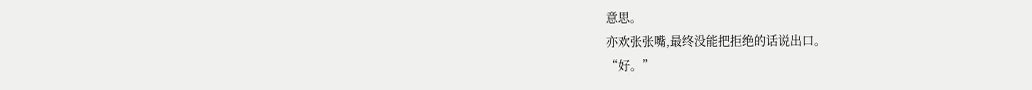意思。
亦欢张张嘴,最终没能把拒绝的话说出口。
“好。”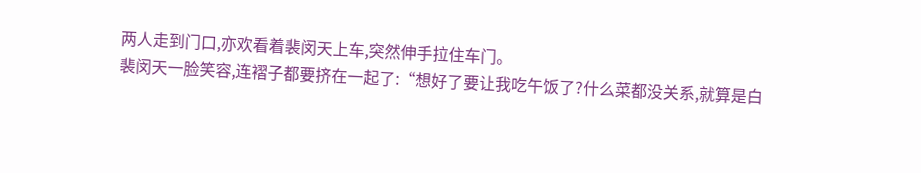两人走到门口,亦欢看着裴闵天上车,突然伸手拉住车门。
裴闵天一脸笑容,连褶子都要挤在一起了:“想好了要让我吃午饭了?什么菜都没关系,就算是白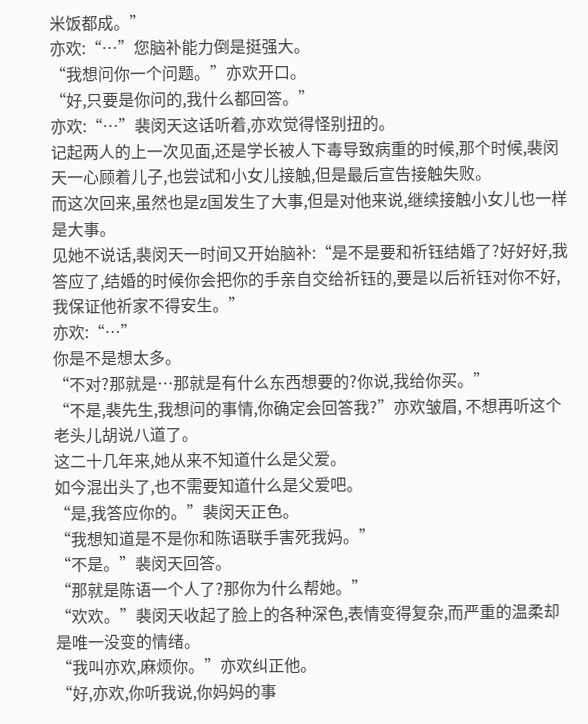米饭都成。”
亦欢:“…”您脑补能力倒是挺强大。
“我想问你一个问题。”亦欢开口。
“好,只要是你问的,我什么都回答。”
亦欢:“…”裴闵天这话听着,亦欢觉得怪别扭的。
记起两人的上一次见面,还是学长被人下毒导致病重的时候,那个时候,裴闵天一心顾着儿子,也尝试和小女儿接触,但是最后宣告接触失败。
而这次回来,虽然也是z国发生了大事,但是对他来说,继续接触小女儿也一样是大事。
见她不说话,裴闵天一时间又开始脑补:“是不是要和祈钰结婚了?好好好,我答应了,结婚的时候你会把你的手亲自交给祈钰的,要是以后祈钰对你不好,我保证他祈家不得安生。”
亦欢:“…”
你是不是想太多。
“不对?那就是…那就是有什么东西想要的?你说,我给你买。”
“不是,裴先生,我想问的事情,你确定会回答我?”亦欢皱眉, 不想再听这个老头儿胡说八道了。
这二十几年来,她从来不知道什么是父爱。
如今混出头了,也不需要知道什么是父爱吧。
“是,我答应你的。”裴闵天正色。
“我想知道是不是你和陈语联手害死我妈。”
“不是。”裴闵天回答。
“那就是陈语一个人了?那你为什么帮她。”
“欢欢。”裴闵天收起了脸上的各种深色,表情变得复杂,而严重的温柔却是唯一没变的情绪。
“我叫亦欢,麻烦你。”亦欢纠正他。
“好,亦欢,你听我说,你妈妈的事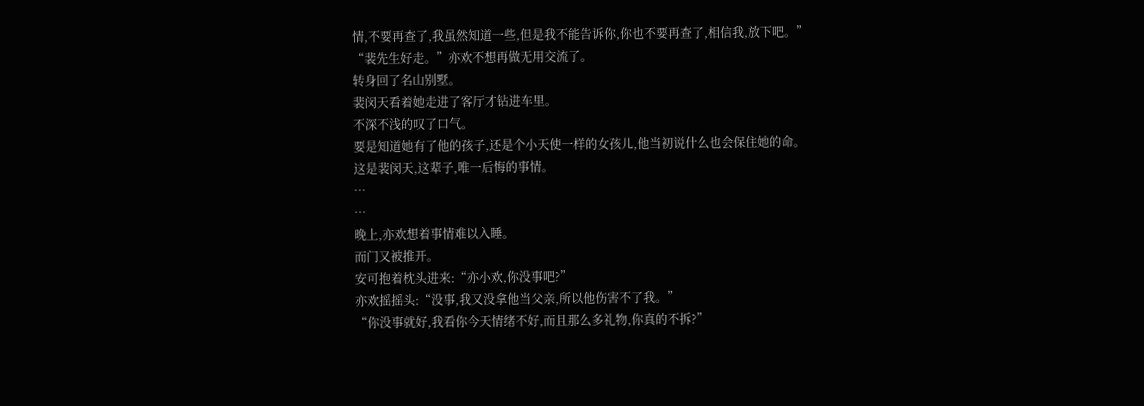情,不要再查了,我虽然知道一些,但是我不能告诉你,你也不要再查了,相信我,放下吧。”
“裴先生好走。”亦欢不想再做无用交流了。
转身回了名山别墅。
裴闵天看着她走进了客厅才钻进车里。
不深不浅的叹了口气。
要是知道她有了他的孩子,还是个小天使一样的女孩儿,他当初说什么也会保住她的命。
这是裴闵天,这辈子,唯一后悔的事情。
…
…
晚上,亦欢想着事情难以入睡。
而门又被推开。
安可抱着枕头进来:“亦小欢,你没事吧?”
亦欢摇摇头:“没事,我又没拿他当父亲,所以他伤害不了我。”
“你没事就好,我看你今天情绪不好,而且那么多礼物,你真的不拆?”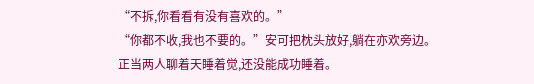“不拆,你看看有没有喜欢的。”
“你都不收,我也不要的。”安可把枕头放好,躺在亦欢旁边。
正当两人聊着天睡着觉,还没能成功睡着。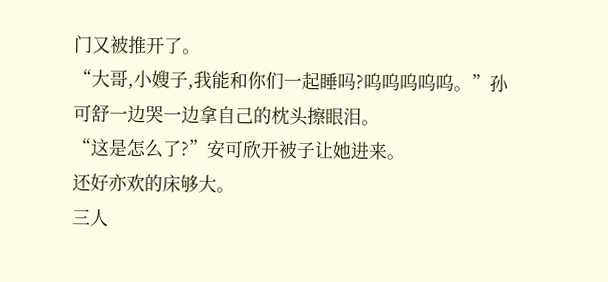门又被推开了。
“大哥,小嫂子,我能和你们一起睡吗?呜呜呜呜呜。”孙可舒一边哭一边拿自己的枕头擦眼泪。
“这是怎么了?”安可欣开被子让她进来。
还好亦欢的床够大。
三人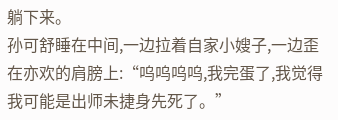躺下来。
孙可舒睡在中间,一边拉着自家小嫂子,一边歪在亦欢的肩膀上:“呜呜呜呜,我完蛋了,我觉得我可能是出师未捷身先死了。”